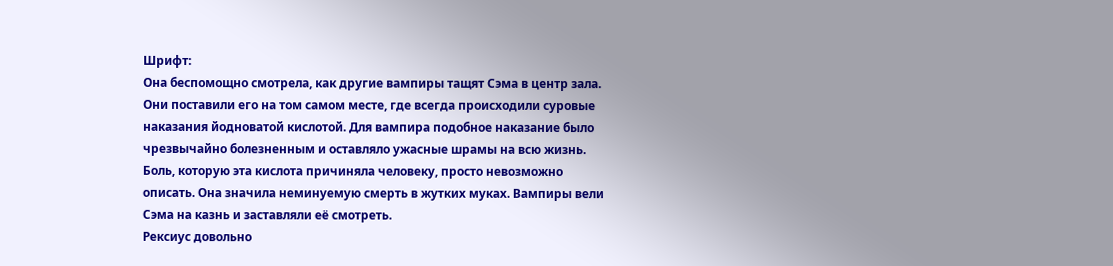Шрифт:
Она беспомощно смотрела, как другие вампиры тащят Сэма в центр зала. Они поставили его на том самом месте, где всегда происходили суровые наказания йодноватой кислотой. Для вампира подобное наказание было чрезвычайно болезненным и оставляло ужасные шрамы на всю жизнь. Боль, которую эта кислота причиняла человеку, просто невозможно описать. Она значила неминуемую смерть в жутких муках. Вампиры вели Сэма на казнь и заставляли её смотреть.
Рексиус довольно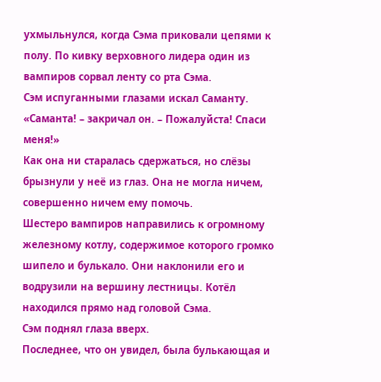ухмыльнулся, когда Сэма приковали цепями к полу. По кивку верховного лидера один из вампиров сорвал ленту со рта Сэма.
Сэм испуганными глазами искал Саманту.
«Саманта! – закричал он. – Пожалуйста! Спаси меня!»
Как она ни старалась сдержаться, но слёзы брызнули у неё из глаз. Она не могла ничем, совершенно ничем ему помочь.
Шестеро вампиров направились к огромному железному котлу, содержимое которого громко шипело и булькало. Они наклонили его и водрузили на вершину лестницы. Котёл находился прямо над головой Сэма.
Сэм поднял глаза вверх.
Последнее, что он увидел, была булькающая и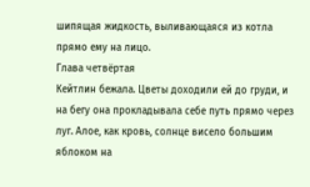шипящая жидкость, выливающаяся из котла прямо ему на лицо.
Глава четвёртая
Кейтлин бежала. Цветы доходили ей до груди, и на бегу она прокладывала себе путь прямо через луг. Алое, как кровь, солнце висело большим яблоком на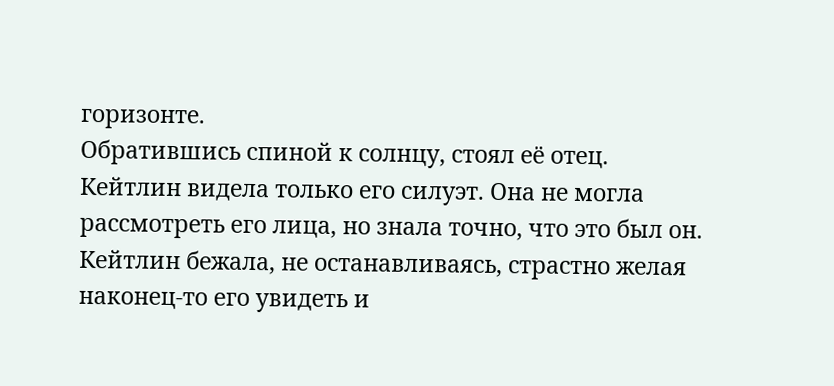горизонте.
Обратившись спиной к солнцу, стоял её отец. Кейтлин видела только его силуэт. Она не могла рассмотреть его лица, но знала точно, что это был он.
Кейтлин бежала, не останавливаясь, страстно желая наконец-то его увидеть и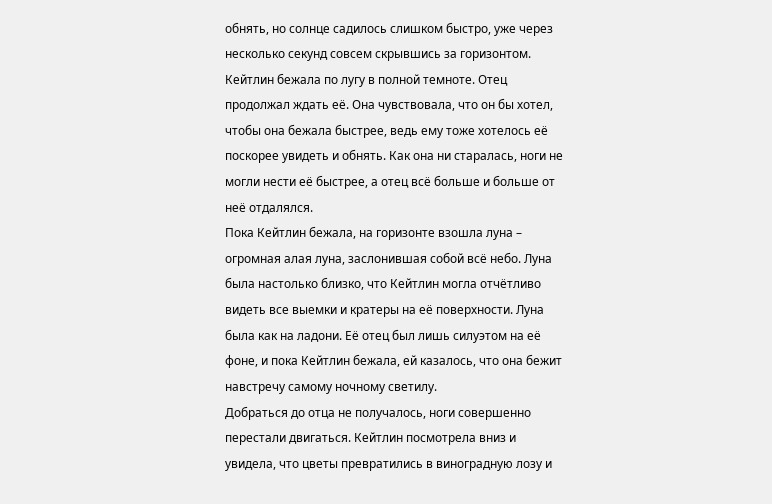обнять, но солнце садилось слишком быстро, уже через несколько секунд совсем скрывшись за горизонтом.
Кейтлин бежала по лугу в полной темноте. Отец продолжал ждать её. Она чувствовала, что он бы хотел, чтобы она бежала быстрее, ведь ему тоже хотелось её поскорее увидеть и обнять. Как она ни старалась, ноги не могли нести её быстрее, а отец всё больше и больше от неё отдалялся.
Пока Кейтлин бежала, на горизонте взошла луна – огромная алая луна, заслонившая собой всё небо. Луна была настолько близко, что Кейтлин могла отчётливо видеть все выемки и кратеры на её поверхности. Луна была как на ладони. Её отец был лишь силуэтом на её фоне, и пока Кейтлин бежала, ей казалось, что она бежит навстречу самому ночному светилу.
Добраться до отца не получалось, ноги совершенно перестали двигаться. Кейтлин посмотрела вниз и увидела, что цветы превратились в виноградную лозу и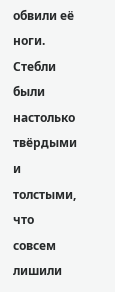обвили её ноги. Стебли были настолько твёрдыми и толстыми, что совсем лишили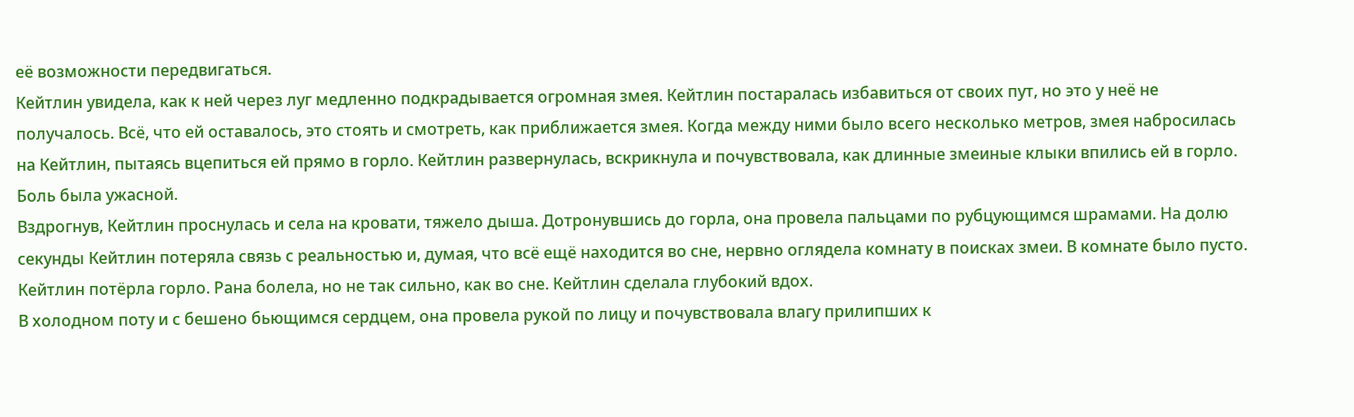её возможности передвигаться.
Кейтлин увидела, как к ней через луг медленно подкрадывается огромная змея. Кейтлин постаралась избавиться от своих пут, но это у неё не получалось. Всё, что ей оставалось, это стоять и смотреть, как приближается змея. Когда между ними было всего несколько метров, змея набросилась на Кейтлин, пытаясь вцепиться ей прямо в горло. Кейтлин развернулась, вскрикнула и почувствовала, как длинные змеиные клыки впились ей в горло. Боль была ужасной.
Вздрогнув, Кейтлин проснулась и села на кровати, тяжело дыша. Дотронувшись до горла, она провела пальцами по рубцующимся шрамами. На долю секунды Кейтлин потеряла связь с реальностью и, думая, что всё ещё находится во сне, нервно оглядела комнату в поисках змеи. В комнате было пусто.
Кейтлин потёрла горло. Рана болела, но не так сильно, как во сне. Кейтлин сделала глубокий вдох.
В холодном поту и с бешено бьющимся сердцем, она провела рукой по лицу и почувствовала влагу прилипших к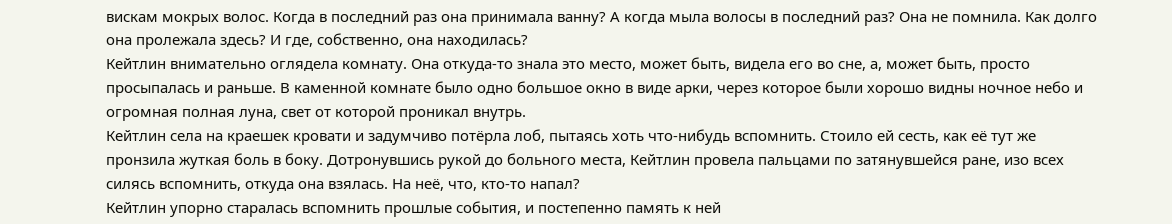вискам мокрых волос. Когда в последний раз она принимала ванну? А когда мыла волосы в последний раз? Она не помнила. Как долго она пролежала здесь? И где, собственно, она находилась?
Кейтлин внимательно оглядела комнату. Она откуда-то знала это место, может быть, видела его во сне, а, может быть, просто просыпалась и раньше. В каменной комнате было одно большое окно в виде арки, через которое были хорошо видны ночное небо и огромная полная луна, свет от которой проникал внутрь.
Кейтлин села на краешек кровати и задумчиво потёрла лоб, пытаясь хоть что-нибудь вспомнить. Стоило ей сесть, как её тут же пронзила жуткая боль в боку. Дотронувшись рукой до больного места, Кейтлин провела пальцами по затянувшейся ране, изо всех силясь вспомнить, откуда она взялась. На неё, что, кто-то напал?
Кейтлин упорно старалась вспомнить прошлые события, и постепенно память к ней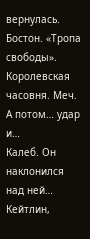вернулась. Бостон. «Тропа свободы». Королевская часовня. Меч. А потом… удар и…
Калеб. Он наклонился над ней… Кейтлин,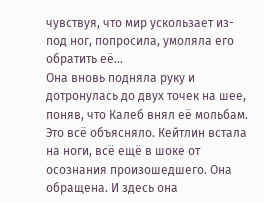чувствуя, что мир ускользает из-под ног, попросила, умоляла его обратить её…
Она вновь подняла руку и дотронулась до двух точек на шее, поняв, что Калеб внял её мольбам.
Это всё объясняло. Кейтлин встала на ноги, всё ещё в шоке от осознания произошедшего. Она обращена. И здесь она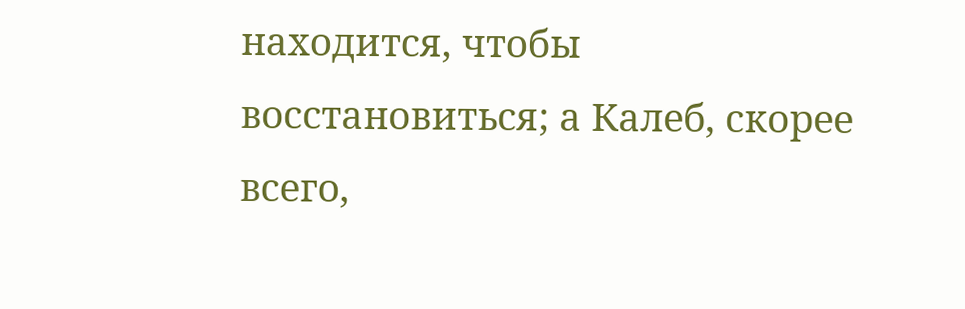находится, чтобы восстановиться; а Калеб, скорее всего,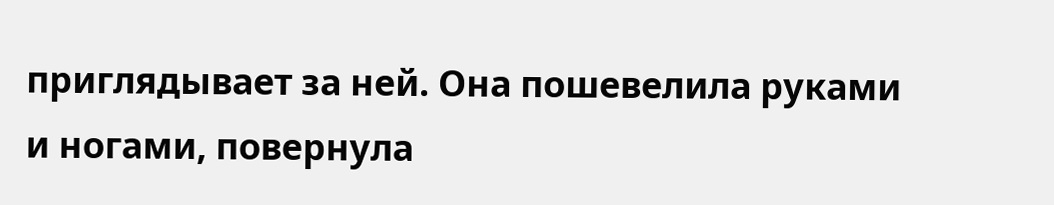приглядывает за ней. Она пошевелила руками и ногами, повернула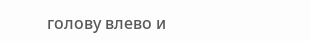голову влево и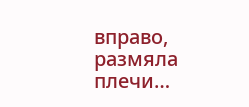вправо, размяла плечи…